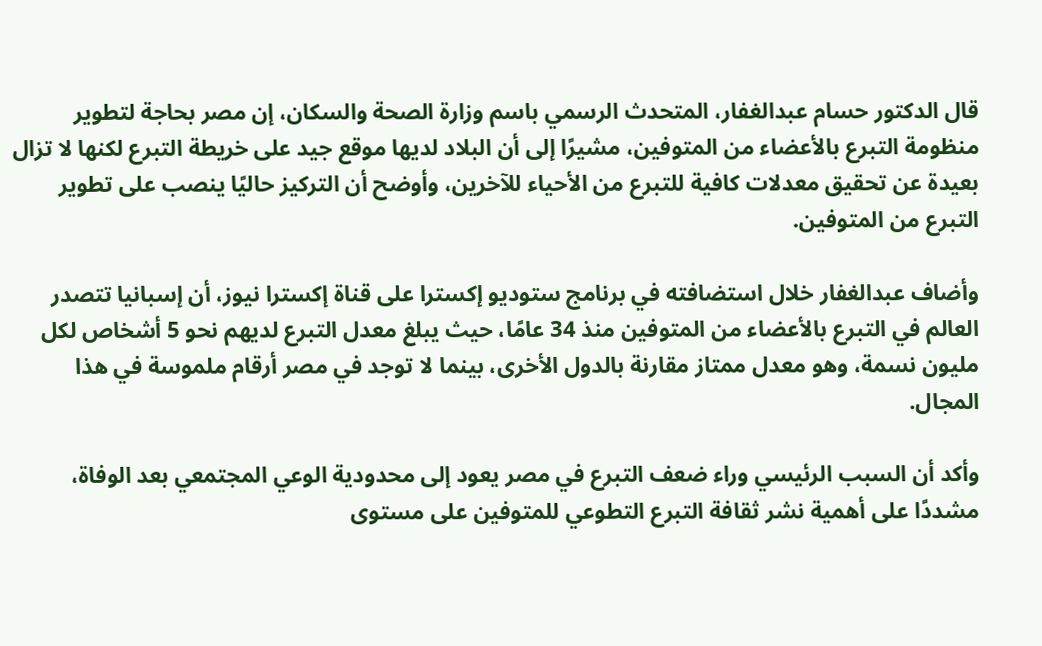قال الدكتور حسام عبدالغفار، المتحدث الرسمي باسم وزارة الصحة والسكان، إن مصر بحاجة لتطوير منظومة التبرع بالأعضاء من المتوفين، مشيرًا إلى أن البلاد لديها موقع جيد على خريطة التبرع لكنها لا تزال بعيدة عن تحقيق معدلات كافية للتبرع من الأحياء للآخرين، وأوضح أن التركيز حاليًا ينصب على تطوير التبرع من المتوفين.

وأضاف عبدالغفار خلال استضافته في برنامج ستوديو إكسترا على قناة إكسترا نيوز، أن إسبانيا تتصدر العالم في التبرع بالأعضاء من المتوفين منذ 34 عامًا، حيث يبلغ معدل التبرع لديهم نحو 5 أشخاص لكل مليون نسمة، وهو معدل ممتاز مقارنة بالدول الأخرى، بينما لا توجد في مصر أرقام ملموسة في هذا المجال.

وأكد أن السبب الرئيسي وراء ضعف التبرع في مصر يعود إلى محدودية الوعي المجتمعي بعد الوفاة، مشددًا على أهمية نشر ثقافة التبرع التطوعي للمتوفين على مستوى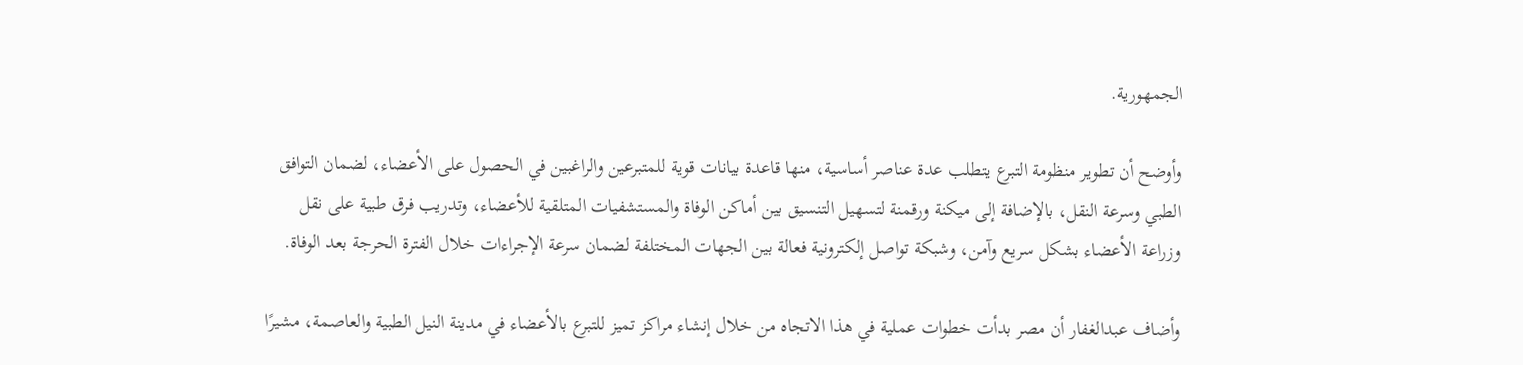الجمهورية.

وأوضح أن تطوير منظومة التبرع يتطلب عدة عناصر أساسية، منها قاعدة بيانات قوية للمتبرعين والراغبين في الحصول على الأعضاء، لضمان التوافق الطبي وسرعة النقل، بالإضافة إلى ميكنة ورقمنة لتسهيل التنسيق بين أماكن الوفاة والمستشفيات المتلقية للأعضاء، وتدريب فرق طبية على نقل وزراعة الأعضاء بشكل سريع وآمن، وشبكة تواصل إلكترونية فعالة بين الجهات المختلفة لضمان سرعة الإجراءات خلال الفترة الحرجة بعد الوفاة.

وأضاف عبدالغفار أن مصر بدأت خطوات عملية في هذا الاتجاه من خلال إنشاء مراكز تميز للتبرع بالأعضاء في مدينة النيل الطبية والعاصمة، مشيرًا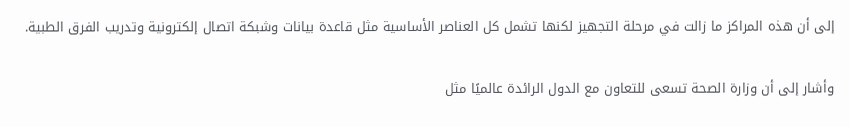إلى أن هذه المراكز ما زالت في مرحلة التجهيز لكنها تشمل كل العناصر الأساسية مثل قاعدة بيانات وشبكة اتصال إلكترونية وتدريب الفرق الطبية.

وأشار إلى أن وزارة الصحة تسعى للتعاون مع الدول الرائدة عالميًا مثل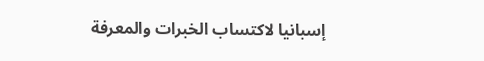إسبانيا لاكتساب الخبرات والمعرفة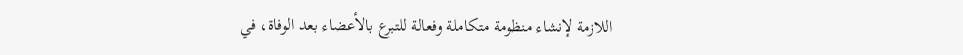اللازمة لإنشاء منظومة متكاملة وفعالة للتبرع بالأعضاء بعد الوفاة، في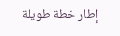إطار خطة طويلة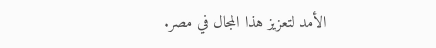الأمد لتعزيز هذا المجال في مصر.